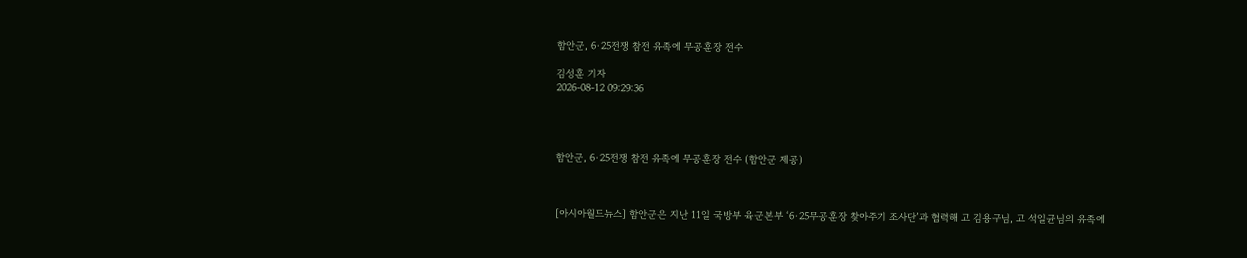함안군, 6·25전쟁 참전 유족에 무공훈장 전수

김성훈 기자
2026-08-12 09:29:36




함안군, 6·25전쟁 참전 유족에 무공훈장 전수 (함안군 제공)



[아시아월드뉴스] 함안군은 지난 11일 국방부 육군본부 ‘6·25무공훈장 찾아주기 조사단’과 협력해 고 김용구님, 고 석일균님의 유족에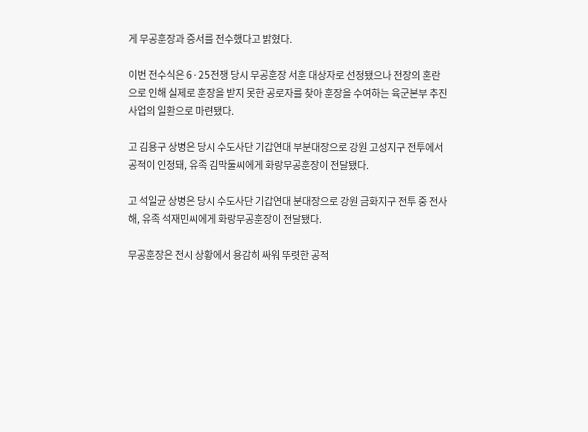게 무공훈장과 증서를 전수했다고 밝혔다.

이번 전수식은 6·25전쟁 당시 무공훈장 서훈 대상자로 선정됐으나 전장의 혼란으로 인해 실제로 훈장을 받지 못한 공로자를 찾아 훈장을 수여하는 육군본부 추진사업의 일환으로 마련됐다.

고 김용구 상병은 당시 수도사단 기갑연대 부분대장으로 강원 고성지구 전투에서 공적이 인정돼, 유족 김막둘씨에게 화랑무공훈장이 전달됐다.

고 석일균 상병은 당시 수도사단 기갑연대 분대장으로 강원 금화지구 전투 중 전사해, 유족 석재민씨에게 화랑무공훈장이 전달됐다.

무공훈장은 전시 상황에서 용감히 싸워 뚜렷한 공적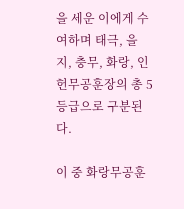을 세운 이에게 수여하며 태극, 을지, 충무, 화랑, 인헌무공훈장의 총 5등급으로 구분된다.

이 중 화랑무공훈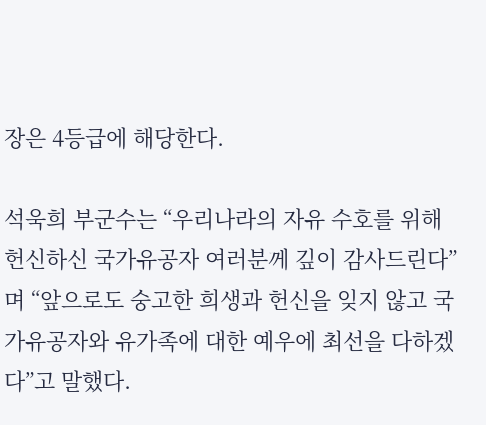장은 4등급에 해당한다.

석욱희 부군수는 “우리나라의 자유 수호를 위해 헌신하신 국가유공자 여러분께 깊이 감사드린다”며 “앞으로도 숭고한 희생과 헌신을 잊지 않고 국가유공자와 유가족에 대한 예우에 최선을 다하겠다”고 말했다.